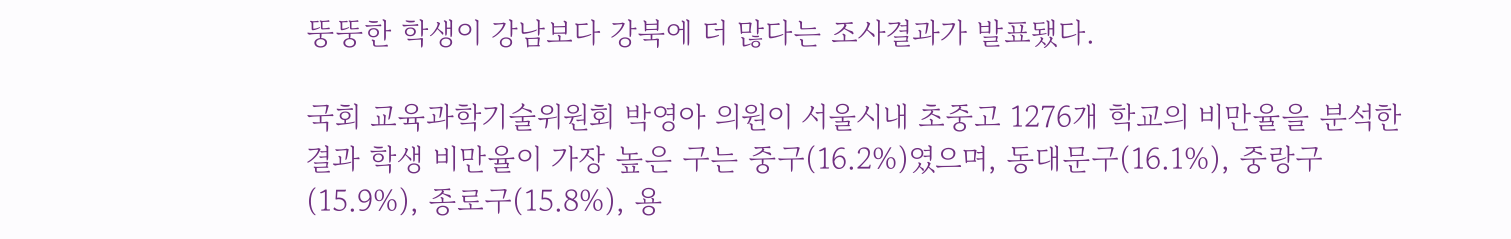뚱뚱한 학생이 강남보다 강북에 더 많다는 조사결과가 발표됐다.

국회 교육과학기술위원회 박영아 의원이 서울시내 초중고 1276개 학교의 비만율을 분석한 결과 학생 비만율이 가장 높은 구는 중구(16.2%)였으며, 동대문구(16.1%), 중랑구(15.9%), 종로구(15.8%), 용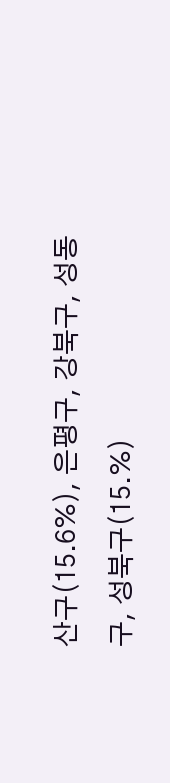산구(15.6%), 은평구, 강북구, 성동구, 성북구(15.%)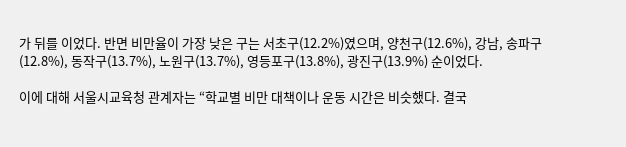가 뒤를 이었다. 반면 비만율이 가장 낮은 구는 서초구(12.2%)였으며, 양천구(12.6%), 강남, 송파구(12.8%), 동작구(13.7%), 노원구(13.7%), 영등포구(13.8%), 광진구(13.9%) 순이었다.

이에 대해 서울시교육청 관계자는 “학교별 비만 대책이나 운동 시간은 비슷했다. 결국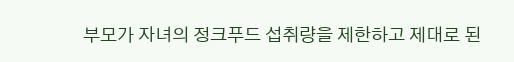부모가 자녀의 정크푸드 섭취량을 제한하고 제대로 된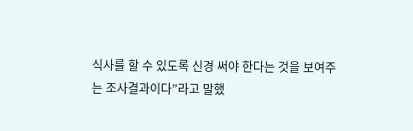식사를 할 수 있도록 신경 써야 한다는 것을 보여주는 조사결과이다”라고 말했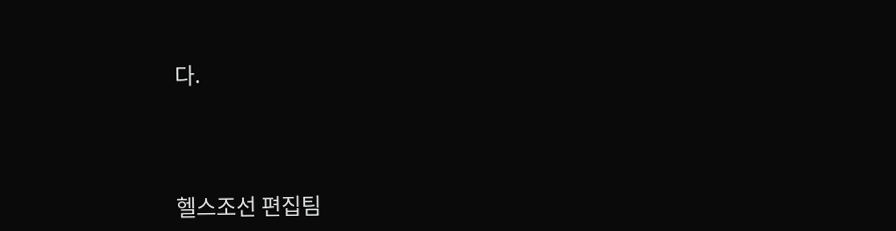다.




헬스조선 편집팀